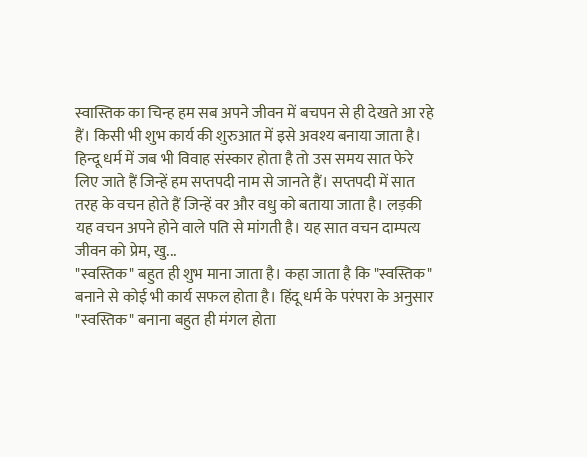स्वास्तिक का चिन्ह हम सब अपने जीवन में बचपन से ही देखते आ रहे हैं। किसी भी शुभ कार्य की शुरुआत में इसे अवश्य बनाया जाता है।
हिन्दू धर्म में जब भी विवाह संस्कार होता है तो उस समय सात फेरे लिए जाते हैं जिन्हें हम सप्तपदी नाम से जानते हैं। सप्तपदी में सात तरह के वचन होते हैं जिन्हें वर और वधु को बताया जाता है। लड़की यह वचन अपने होने वाले पति से मांगती है। यह सात वचन दाम्पत्य जीवन को प्रेम, खु...
"स्वस्तिक" बहुत ही शुभ माना जाता है। कहा जाता है कि "स्वस्तिक" बनाने से कोई भी कार्य सफल होता है। हिंदू धर्म के परंपरा के अनुसार "स्वस्तिक" बनाना बहुत ही मंगल होता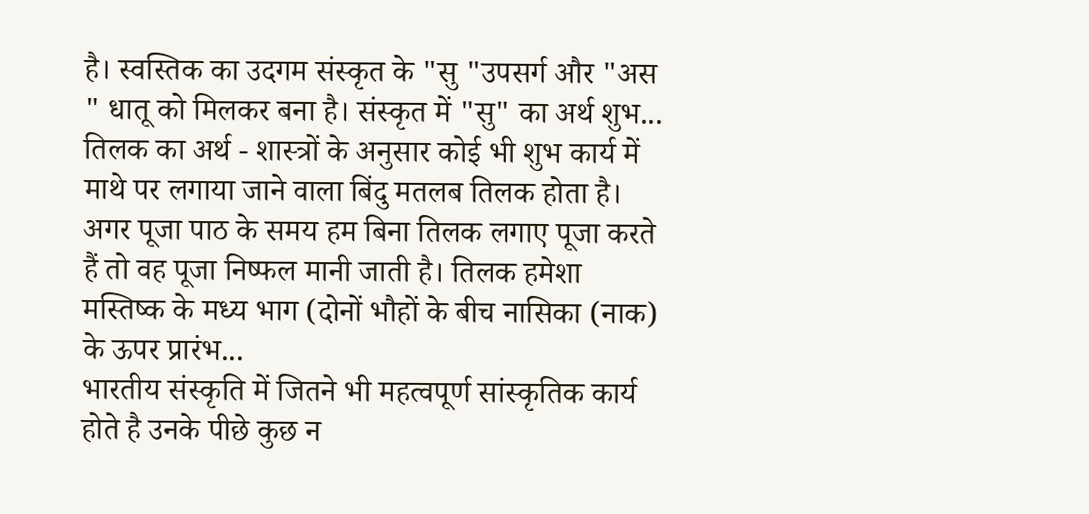है। स्वस्तिक का उदगम संस्कृत के "सु "उपसर्ग और "अस " धातू को मिलकर बना है। संस्कृत में "सु" का अर्थ शुभ...
तिलक का अर्थ - शास्त्रों के अनुसार कोई भी शुभ कार्य में माथे पर लगाया जाने वाला बिंदु मतलब तिलक होता है। अगर पूजा पाठ के समय हम बिना तिलक लगाए पूजा करते हैं तो वह पूजा निष्फल मानी जाती है। तिलक हमेशा मस्तिष्क के मध्य भाग (दोनों भौहों के बीच नासिका (नाक) के ऊपर प्रारंभ...
भारतीय संस्कृति में जितने भी महत्वपूर्ण सांस्कृतिक कार्य होते है उनके पीछे कुछ न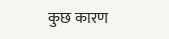कुछ कारण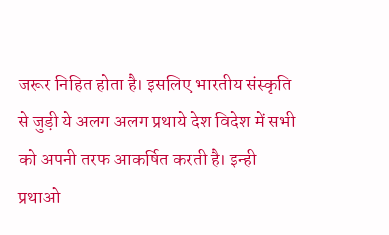जरूर निहित होता है। इसलिए भारतीय संस्कृति से जुड़ी ये अलग अलग प्रथाये देश विदेश में सभी को अपनी तरफ आकर्षित करती है। इन्ही प्रथाओ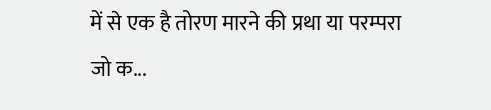में से एक है तोरण मारने की प्रथा या परम्परा जो क...